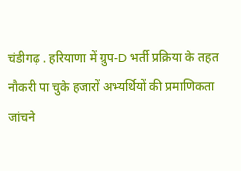चंडीगढ़ . हरियाणा में ग्रुप-D भर्ती प्रक्रिया के तहत नौकरी पा चुके हजारों अभ्यर्थियों की प्रमाणिकता जांचने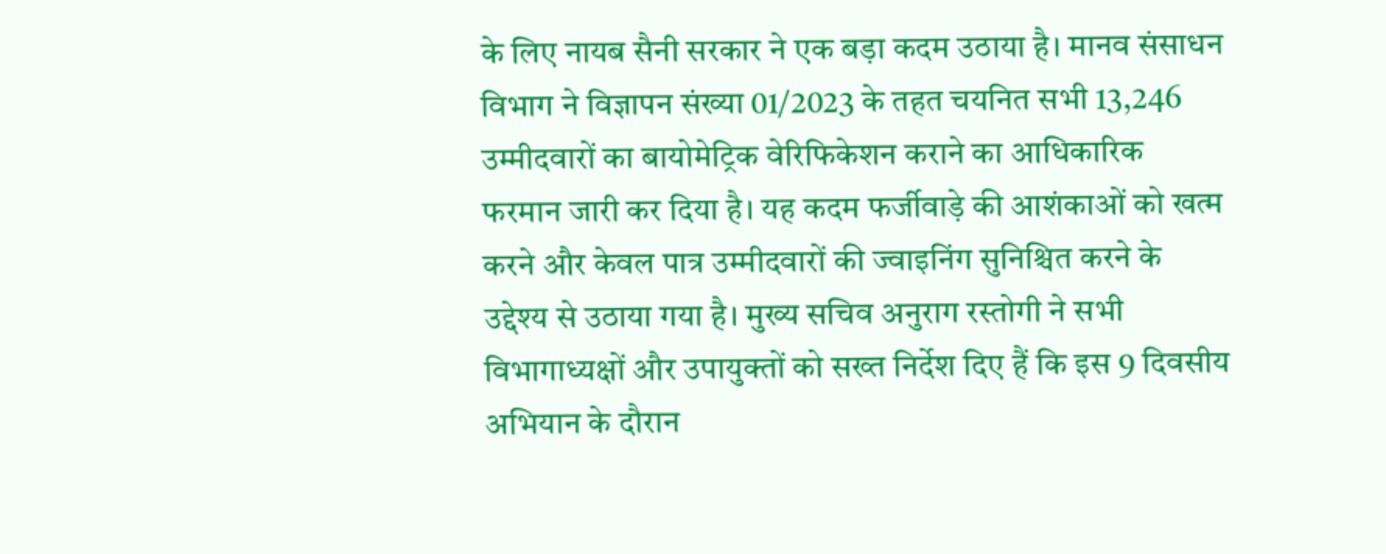के लिए नायब सैनी सरकार ने एक बड़ा कदम उठाया है। मानव संसाधन विभाग ने विज्ञापन संख्या 01/2023 के तहत चयनित सभी 13,246 उम्मीदवारों का बायोमेट्रिक वेरिफिकेशन कराने का आधिकारिक फरमान जारी कर दिया है। यह कदम फर्जीवाड़े की आशंकाओं को खत्म करने और केवल पात्र उम्मीदवारों की ज्वाइनिंग सुनिश्चित करने के उद्देश्य से उठाया गया है। मुख्य सचिव अनुराग रस्तोगी ने सभी विभागाध्यक्षों और उपायुक्तों को सख्त निर्देश दिए हैं कि इस 9 दिवसीय अभियान के दौरान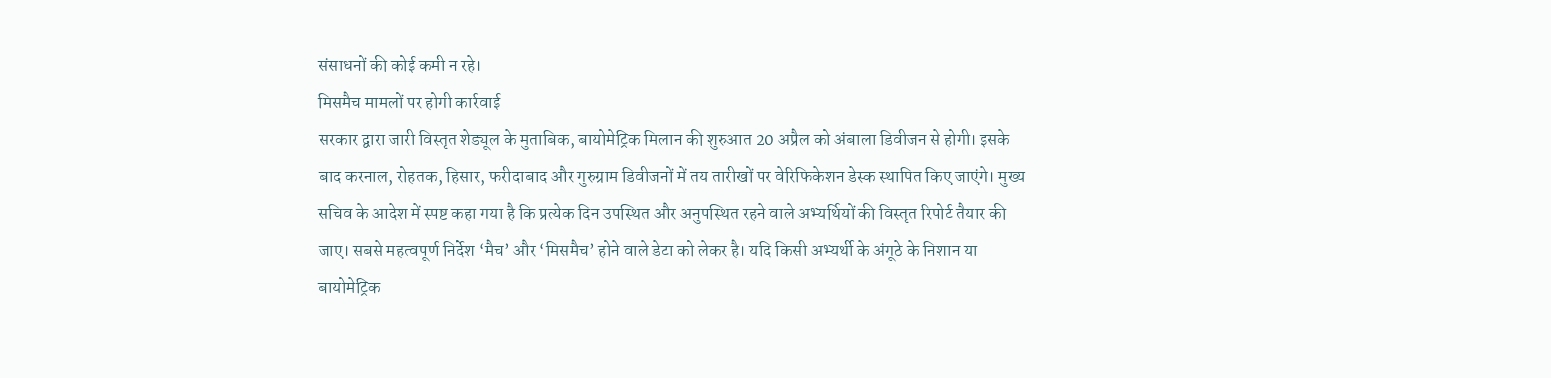संसाधनों की कोई कमी न रहे।
मिसमैच मामलों पर होगी कार्रवाई
सरकार द्वारा जारी विस्तृत शेड्यूल के मुताबिक, बायोमेट्रिक मिलान की शुरुआत 20 अप्रैल को अंबाला डिवीजन से होगी। इसके बाद करनाल, रोहतक, हिसार, फरीदाबाद और गुरुग्राम डिवीजनों में तय तारीखों पर वेरिफिकेशन डेस्क स्थापित किए जाएंगे। मुख्य सचिव के आदेश में स्पष्ट कहा गया है कि प्रत्येक दिन उपस्थित और अनुपस्थित रहने वाले अभ्यर्थियों की विस्तृत रिपोर्ट तैयार की जाए। सबसे महत्वपूर्ण निर्देश ‘मैच’ और ‘मिसमैच’ होने वाले डेटा को लेकर है। यदि किसी अभ्यर्थी के अंगूठे के निशान या बायोमेट्रिक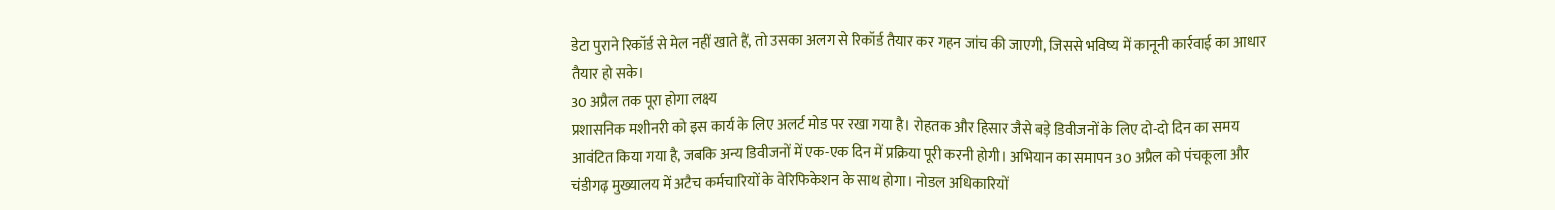डेटा पुराने रिकॉर्ड से मेल नहीं खाते हैं, तो उसका अलग से रिकॉर्ड तैयार कर गहन जांच की जाएगी, जिससे भविष्य में कानूनी कार्रवाई का आधार तैयार हो सके।
30 अप्रैल तक पूरा होगा लक्ष्य
प्रशासनिक मशीनरी को इस कार्य के लिए अलर्ट मोड पर रखा गया है। रोहतक और हिसार जैसे बड़े डिवीजनों के लिए दो-दो दिन का समय आवंटित किया गया है, जबकि अन्य डिवीजनों में एक-एक दिन में प्रक्रिया पूरी करनी होगी। अभियान का समापन 30 अप्रैल को पंचकूला और चंडीगढ़ मुख्यालय में अटैच कर्मचारियों के वेरिफिकेशन के साथ होगा। नोडल अधिकारियों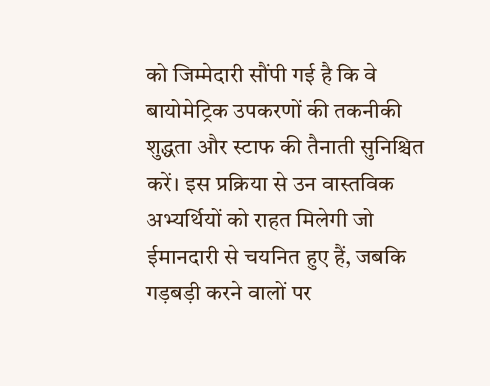को जिम्मेदारी सौंपी गई है कि वे बायोमेट्रिक उपकरणों की तकनीकी शुद्धता और स्टाफ की तैनाती सुनिश्चित करें। इस प्रक्रिया से उन वास्तविक अभ्यर्थियों को राहत मिलेगी जो ईमानदारी से चयनित हुए हैं, जबकि गड़बड़ी करने वालों पर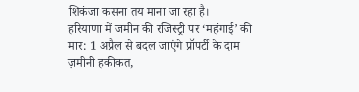शिकंजा कसना तय माना जा रहा है।
हरियाणा में जमीन की रजिस्ट्री पर ‘महंगाई’ की मार: 1 अप्रैल से बदल जाएंगे प्रॉपर्टी के दाम
ज़मीनी हकीकत,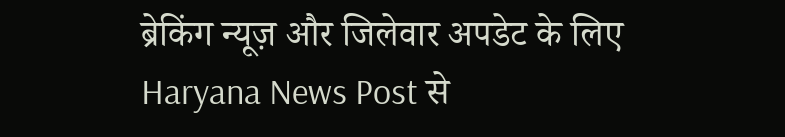ब्रेकिंग न्यूज़ और जिलेवार अपडेट के लिए Haryana News Post से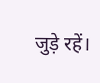जुड़े रहें।